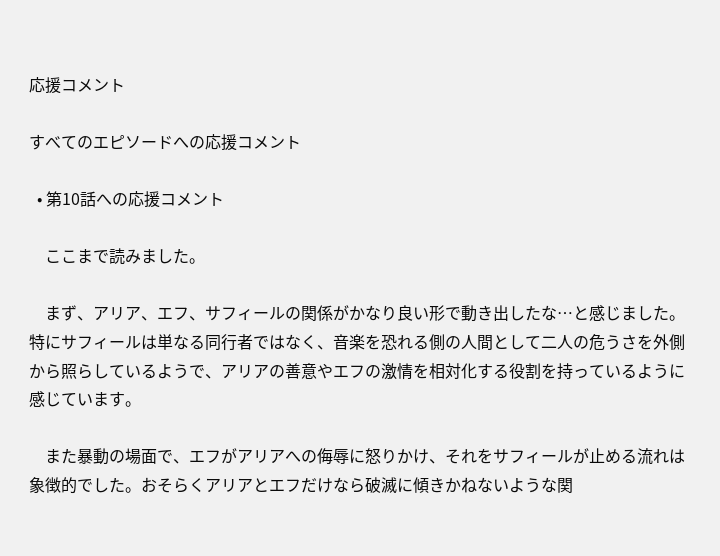応援コメント

すべてのエピソードへの応援コメント

  • 第10話への応援コメント

    ここまで読みました。

    まず、アリア、エフ、サフィールの関係がかなり良い形で動き出したな…と感じました。特にサフィールは単なる同行者ではなく、音楽を恐れる側の人間として二人の危うさを外側から照らしているようで、アリアの善意やエフの激情を相対化する役割を持っているように感じています。

    また暴動の場面で、エフがアリアへの侮辱に怒りかけ、それをサフィールが止める流れは象徴的でした。おそらくアリアとエフだけなら破滅に傾きかねないような関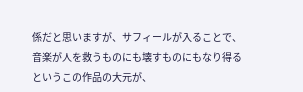係だと思いますが、サフィールが入ることで、音楽が人を救うものにも壊すものにもなり得るというこの作品の大元が、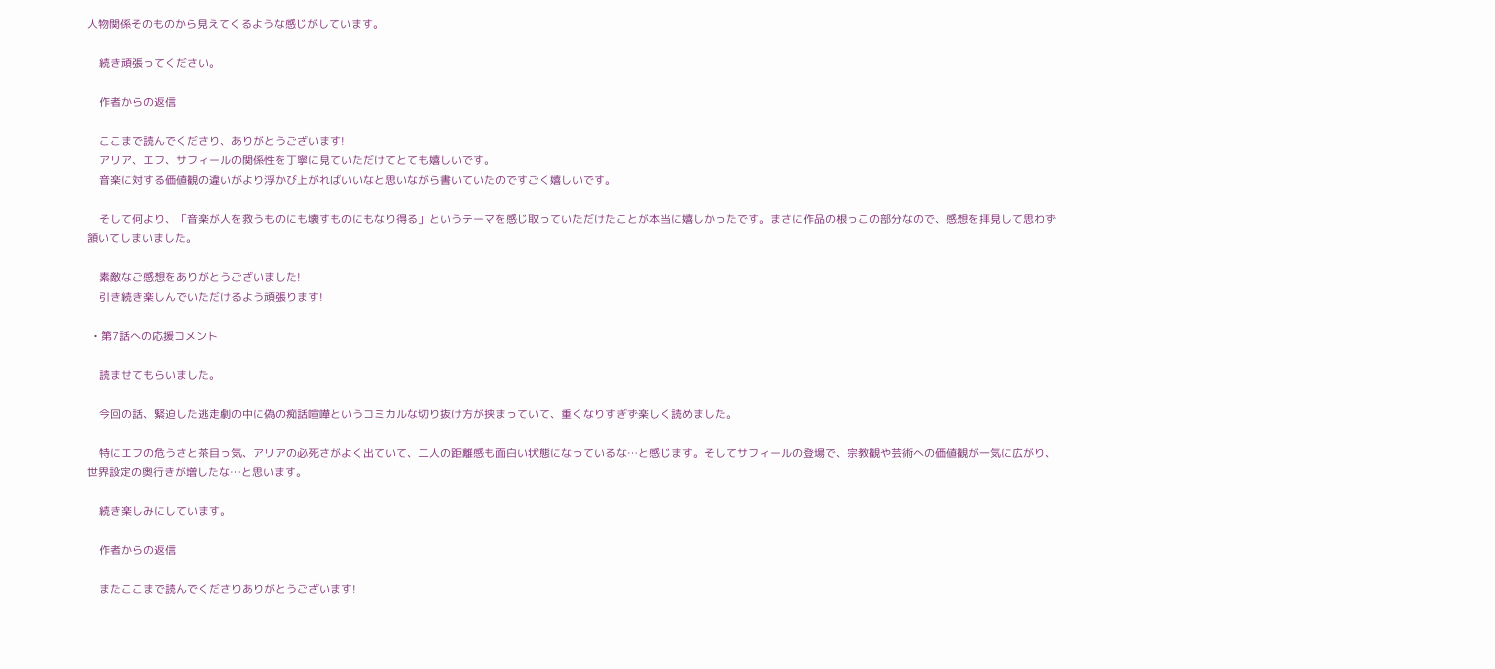人物関係そのものから見えてくるような感じがしています。

    続き頑張ってください。

    作者からの返信

    ここまで読んでくださり、ありがとうございます!
    アリア、エフ、サフィールの関係性を丁寧に見ていただけてとても嬉しいです。
    音楽に対する価値観の違いがより浮かび上がればいいなと思いながら書いていたのですごく嬉しいです。

    そして何より、「音楽が人を救うものにも壊すものにもなり得る」というテーマを感じ取っていただけたことが本当に嬉しかったです。まさに作品の根っこの部分なので、感想を拝見して思わず頷いてしまいました。

    素敵なご感想をありがとうございました!
    引き続き楽しんでいただけるよう頑張ります!

  • 第7話への応援コメント

    読ませてもらいました。

    今回の話、緊迫した逃走劇の中に偽の痴話喧嘩というコミカルな切り抜け方が挟まっていて、重くなりすぎず楽しく読めました。

    特にエフの危うさと茶目っ気、アリアの必死さがよく出ていて、二人の距離感も面白い状態になっているな…と感じます。そしてサフィールの登場で、宗教観や芸術への価値観が一気に広がり、世界設定の奥行きが増したな…と思います。

    続き楽しみにしています。

    作者からの返信

    またここまで読んでくださりありがとうございます!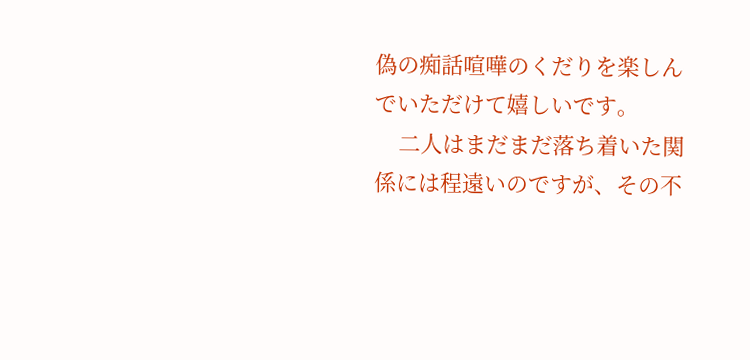偽の痴話喧嘩のくだりを楽しんでいただけて嬉しいです。
    二人はまだまだ落ち着いた関係には程遠いのですが、その不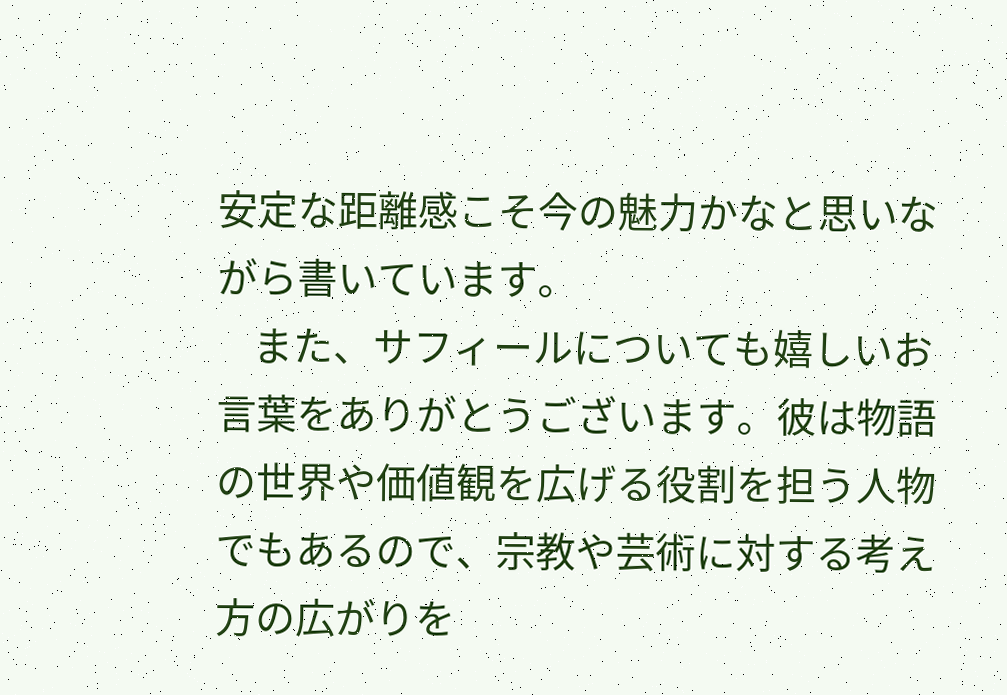安定な距離感こそ今の魅力かなと思いながら書いています。
    また、サフィールについても嬉しいお言葉をありがとうございます。彼は物語の世界や価値観を広げる役割を担う人物でもあるので、宗教や芸術に対する考え方の広がりを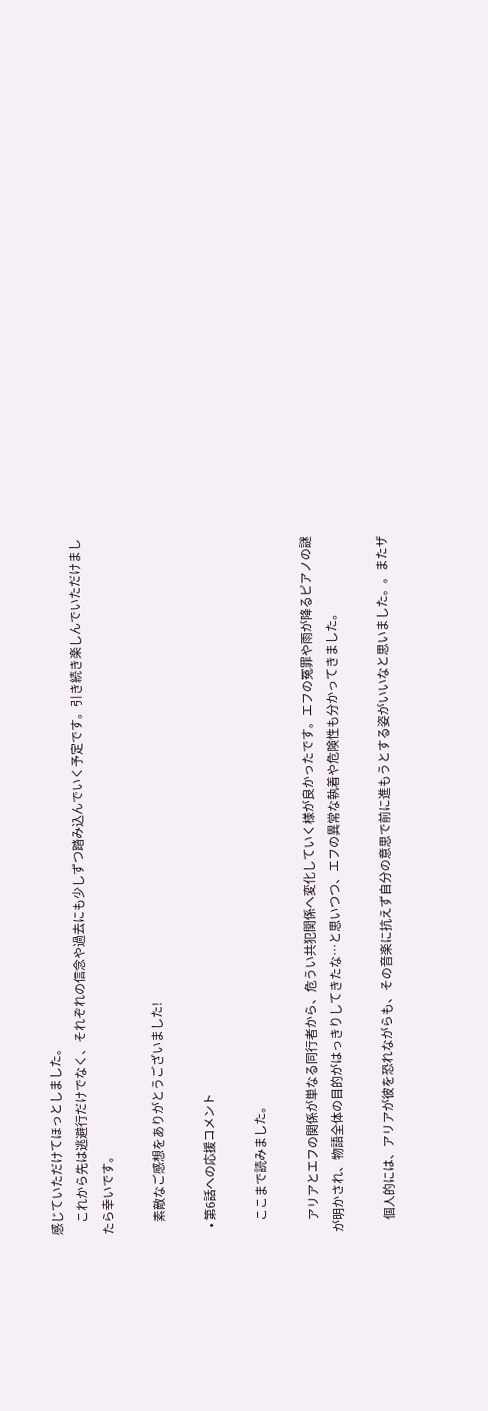感じていただけてほっとしました。
    これから先は逃避行だけでなく、それぞれの信念や過去にも少しずつ踏み込んでいく予定です。引き続き楽しんでいただけましたら幸いです。

    素敵なご感想をありがとうございました!

  • 第6話への応援コメント

    ここまで読みました。

    アリアとエフの関係が単なる同行者から、危うい共犯関係へ変化していく様が良かったです。エフの冤罪や雨が降るピアノの謎が明かされ、物語全体の目的がはっきりしてきたな…と思いつつ、エフの異常な執着や危険性も分かってきました。

    個人的には、アリアが彼を恐れながらも、その音楽に抗えず自分の意思で前に進もうとする姿がいいなと思いました。。またザ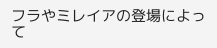フラやミレイアの登場によって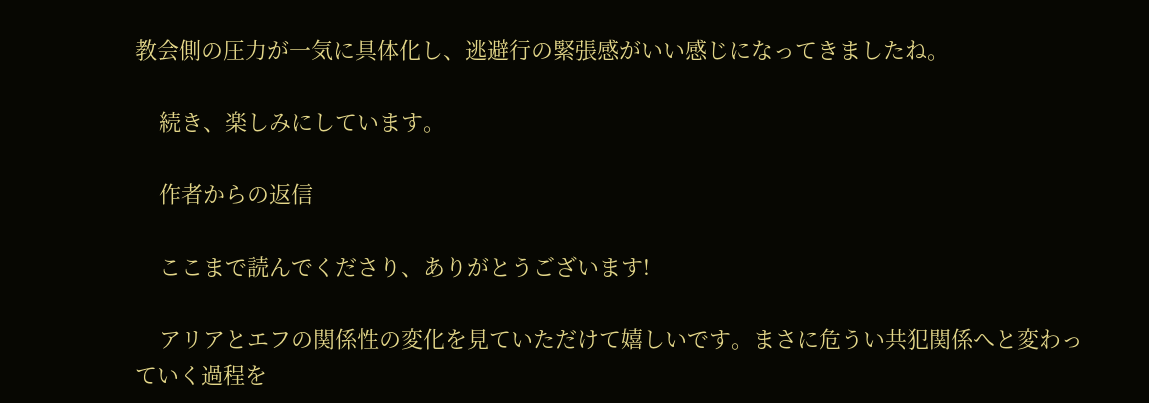教会側の圧力が一気に具体化し、逃避行の緊張感がいい感じになってきましたね。

    続き、楽しみにしています。

    作者からの返信

    ここまで読んでくださり、ありがとうございます!

    アリアとエフの関係性の変化を見ていただけて嬉しいです。まさに危うい共犯関係へと変わっていく過程を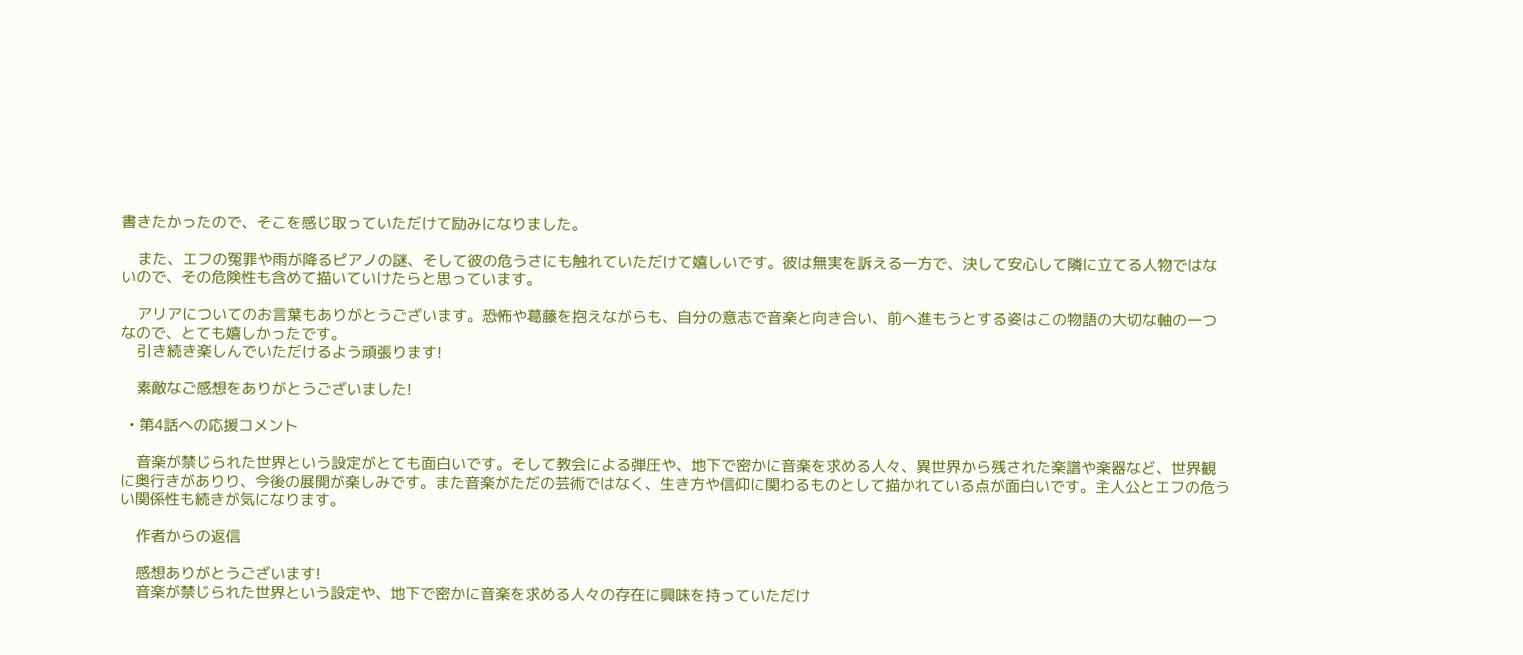書きたかったので、そこを感じ取っていただけて励みになりました。

    また、エフの冤罪や雨が降るピアノの謎、そして彼の危うさにも触れていただけて嬉しいです。彼は無実を訴える一方で、決して安心して隣に立てる人物ではないので、その危険性も含めて描いていけたらと思っています。

    アリアについてのお言葉もありがとうございます。恐怖や葛藤を抱えながらも、自分の意志で音楽と向き合い、前へ進もうとする姿はこの物語の大切な軸の一つなので、とても嬉しかったです。
    引き続き楽しんでいただけるよう頑張ります!

    素敵なご感想をありがとうございました!

  • 第4話への応援コメント

    音楽が禁じられた世界という設定がとても面白いです。そして教会による弾圧や、地下で密かに音楽を求める人々、異世界から残された楽譜や楽器など、世界観に奥行きがありり、今後の展開が楽しみです。また音楽がただの芸術ではなく、生き方や信仰に関わるものとして描かれている点が面白いです。主人公とエフの危うい関係性も続きが気になります。

    作者からの返信

    感想ありがとうございます!
    音楽が禁じられた世界という設定や、地下で密かに音楽を求める人々の存在に興味を持っていただけ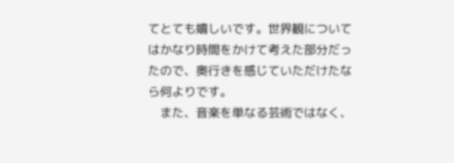てとても嬉しいです。世界観についてはかなり時間をかけて考えた部分だったので、奥行きを感じていただけたなら何よりです。
    また、音楽を単なる芸術ではなく、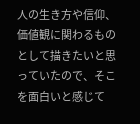人の生き方や信仰、価値観に関わるものとして描きたいと思っていたので、そこを面白いと感じて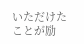いただけたことが励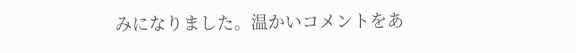みになりました。温かいコメントをあ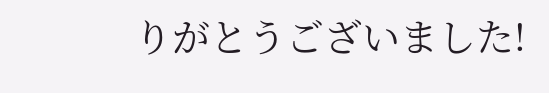りがとうございました!